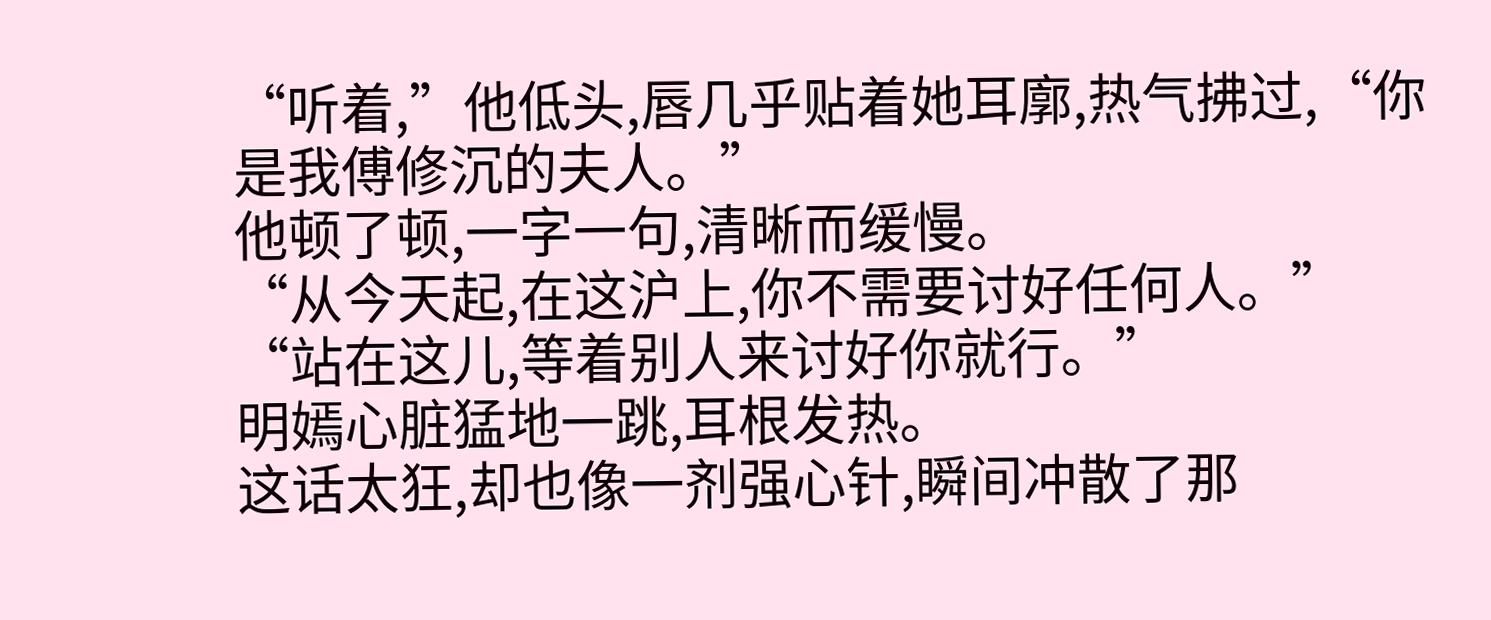“听着,”他低头,唇几乎贴着她耳廓,热气拂过,“你是我傅修沉的夫人。”
他顿了顿,一字一句,清晰而缓慢。
“从今天起,在这沪上,你不需要讨好任何人。”
“站在这儿,等着别人来讨好你就行。”
明嫣心脏猛地一跳,耳根发热。
这话太狂,却也像一剂强心针,瞬间冲散了那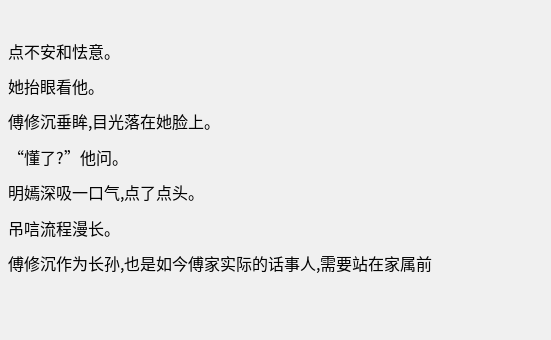点不安和怯意。
她抬眼看他。
傅修沉垂眸,目光落在她脸上。
“懂了?”他问。
明嫣深吸一口气,点了点头。
吊唁流程漫长。
傅修沉作为长孙,也是如今傅家实际的话事人,需要站在家属前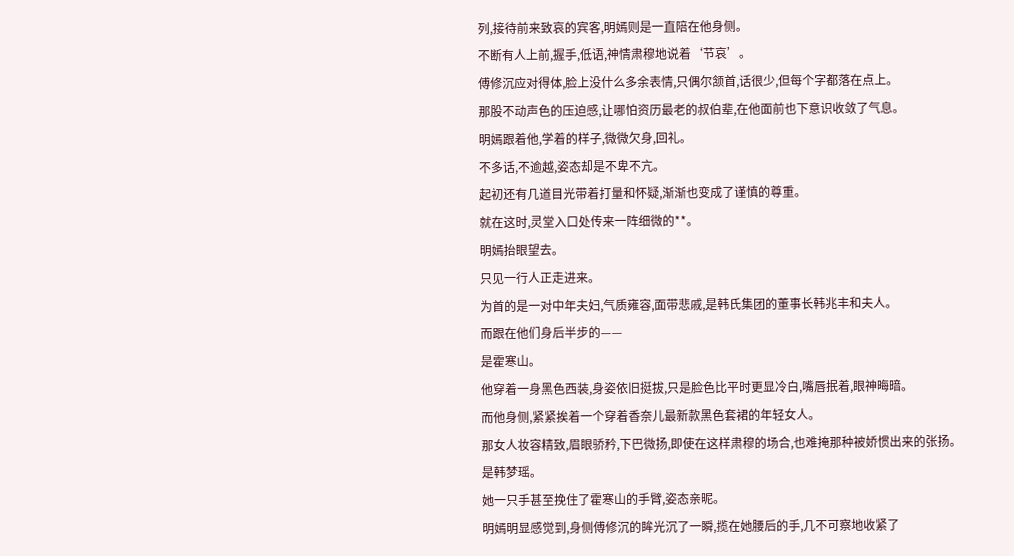列,接待前来致哀的宾客,明嫣则是一直陪在他身侧。
不断有人上前,握手,低语,神情肃穆地说着‘节哀’。
傅修沉应对得体,脸上没什么多余表情,只偶尔颔首,话很少,但每个字都落在点上。
那股不动声色的压迫感,让哪怕资历最老的叔伯辈,在他面前也下意识收敛了气息。
明嫣跟着他,学着的样子,微微欠身,回礼。
不多话,不逾越,姿态却是不卑不亢。
起初还有几道目光带着打量和怀疑,渐渐也变成了谨慎的尊重。
就在这时,灵堂入口处传来一阵细微的**。
明嫣抬眼望去。
只见一行人正走进来。
为首的是一对中年夫妇,气质雍容,面带悲戚,是韩氏集团的董事长韩兆丰和夫人。
而跟在他们身后半步的——
是霍寒山。
他穿着一身黑色西装,身姿依旧挺拔,只是脸色比平时更显冷白,嘴唇抿着,眼神晦暗。
而他身侧,紧紧挨着一个穿着香奈儿最新款黑色套裙的年轻女人。
那女人妆容精致,眉眼骄矜,下巴微扬,即使在这样肃穆的场合,也难掩那种被娇惯出来的张扬。
是韩梦瑶。
她一只手甚至挽住了霍寒山的手臂,姿态亲昵。
明嫣明显感觉到,身侧傅修沉的眸光沉了一瞬,揽在她腰后的手,几不可察地收紧了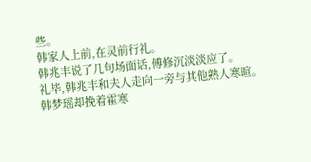些。
韩家人上前,在灵前行礼。
韩兆丰说了几句场面话,傅修沉淡淡应了。
礼毕,韩兆丰和夫人走向一旁与其他熟人寒暄。
韩梦瑶却挽着霍寒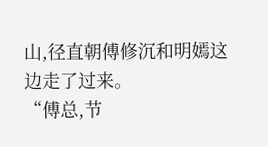山,径直朝傅修沉和明嫣这边走了过来。
“傅总,节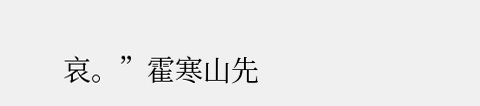哀。”霍寒山先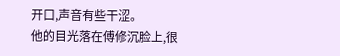开口,声音有些干涩。
他的目光落在傅修沉脸上,很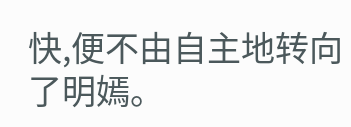快,便不由自主地转向了明嫣。